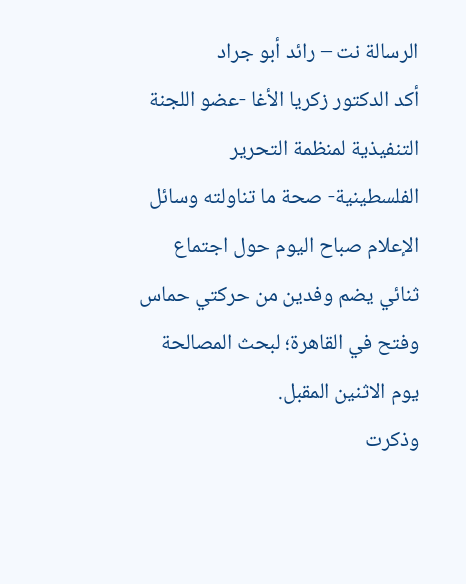الرسالة نت – رائد أبو جراد
أكد الدكتور زكريا الأغا -عضو اللجنة التنفيذية لمنظمة التحرير الفلسطينية- صحة ما تناولته وسائل الإعلام صباح اليوم حول اجتماع ثنائي يضم وفدين من حركتي حماس وفتح في القاهرة؛ لبحث المصالحة يوم الاثنين المقبل.
وذكرت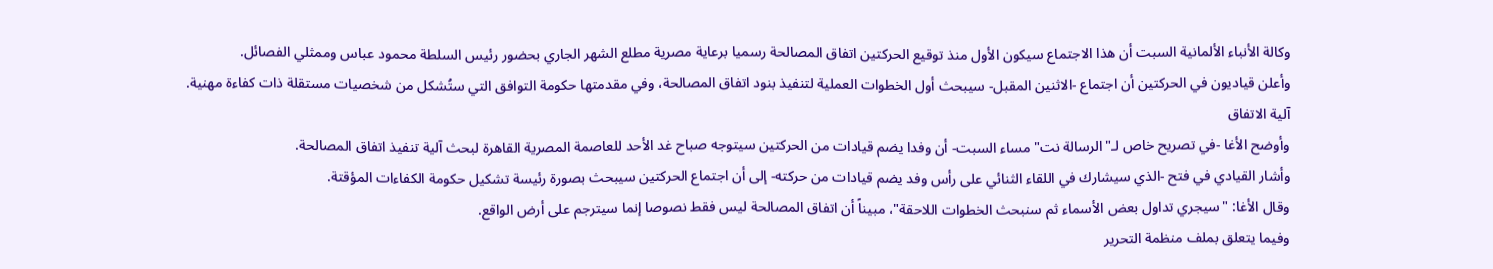وكالة الأنباء الألمانية السبت أن هذا الاجتماع سيكون الأول منذ توقيع الحركتين اتفاق المصالحة رسميا برعاية مصرية مطلع الشهر الجاري بحضور رئيس السلطة محمود عباس وممثلي الفصائل.
وأعلن قياديون في الحركتين أن اجتماع -الاثنين المقبل- سيبحث أول الخطوات العملية لتنفيذ بنود اتفاق المصالحة، وفي مقدمتها حكومة التوافق التي ستُشكل من شخصيات مستقلة ذات كفاءة مهنية.
آلية الاتفاق
وأوضح الأغا -في تصريح خاص لـ"الرسالة نت" مساء السبت- أن وفدا يضم قيادات من الحركتين سيتوجه صباح غد الأحد للعاصمة المصرية القاهرة لبحث آلية تنفيذ اتفاق المصالحة.
وأشار القيادي في فتح -الذي سيشارك في اللقاء الثنائي على رأس وفد يضم قيادات من حركته- إلى أن اجتماع الحركتين سيبحث بصورة رئيسة تشكيل حكومة الكفاءات المؤقتة.
وقال الأغا: "سيجري تداول بعض الأسماء ثم سنبحث الخطوات اللاحقة"، مبيناً أن اتفاق المصالحة ليس فقط نصوصا إنما سيترجم على أرض الواقع.
وفيما يتعلق بملف منظمة التحرير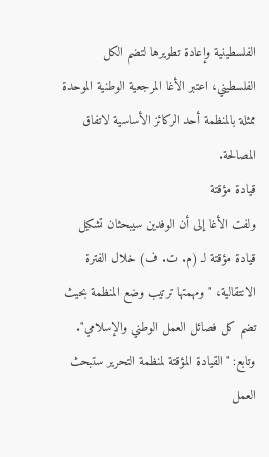الفلسطينية وإعادة تطويرها لتضم الكل الفلسطيني، اعتبر الأغا المرجعية الوطنية الموحدة ممثلة بالمنظمة أحد الركائز الأساسية لاتفاق المصالحة.
قيادة مؤقتة
ولفت الأغا إلى أن الوفدين سيبحثان تشكيل قيادة مؤقتة لـ (م. ت. ف) خلال الفترة الانتقالية، "ومهمتها ترتيب وضع المنظمة بحيث تضم كل فصائل العمل الوطني والإسلامي".
وتابع: "القيادة المؤقتة لمنظمة التحرير ستبحث العمل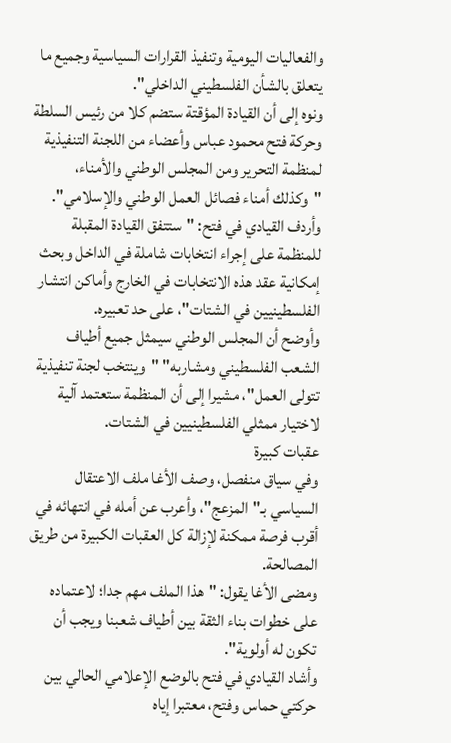والفعاليات اليومية وتنفيذ القرارات السياسية وجميع ما يتعلق بالشأن الفلسطيني الداخلي".
ونوه إلى أن القيادة المؤقتة ستضم كلا من رئيس السلطة وحركة فتح محمود عباس وأعضاء من اللجنة التنفيذية لمنظمة التحرير ومن المجلس الوطني والأمناء، "وكذلك أمناء فصائل العمل الوطني والإسلامي".
وأردف القيادي في فتح: "ستتفق القيادة المقبلة للمنظمة على إجراء انتخابات شاملة في الداخل وبحث إمكانية عقد هذه الانتخابات في الخارج وأماكن انتشار الفلسطينيين في الشتات"، على حد تعبيره.
وأوضح أن المجلس الوطني سيمثل جميع أطياف الشعب الفلسطيني ومشاربه" "وينتخب لجنة تنفيذية تتولى العمل"، مشيرا إلى أن المنظمة ستعتمد آلية لاختيار ممثلي الفلسطينيين في الشتات.
عقبات كبيرة
وفي سياق منفصل، وصف الأغا ملف الاعتقال السياسي بـ"المزعج"، وأعرب عن أمله في انتهائه في أقرب فرصة ممكنة لإزالة كل العقبات الكبيرة من طريق المصالحة.
ومضى الأغا يقول: "هذا الملف مهم جدا؛ لاعتماده على خطوات بناء الثقة بين أطياف شعبنا ويجب أن تكون له أولوية".
وأشاد القيادي في فتح بالوضع الإعلامي الحالي بين حركتي حماس وفتح، معتبرا إياه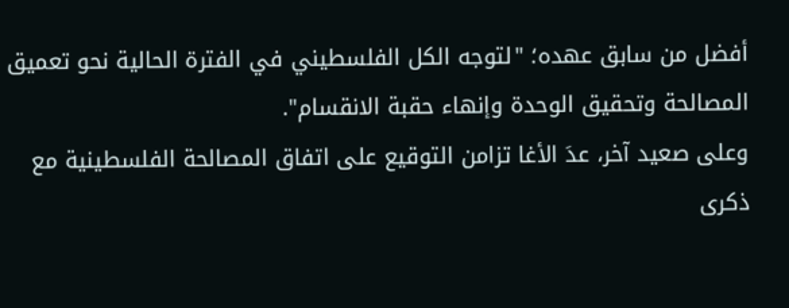أفضل من سابق عهده؛ "لتوجه الكل الفلسطيني في الفترة الحالية نحو تعميق المصالحة وتحقيق الوحدة وإنهاء حقبة الانقسام".
وعلى صعيد آخر، عدَ الأغا تزامن التوقيع على اتفاق المصالحة الفلسطينية مع ذكرى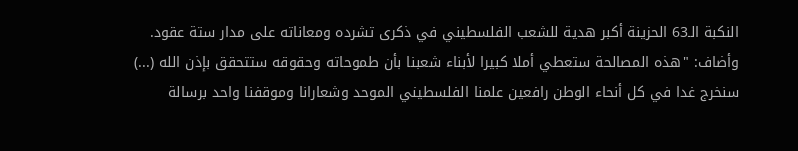النكبة الـ63 الحزينة أكبر هدية للشعب الفلسطيني في ذكرى تشرده ومعاناته على مدار ستة عقود.
وأضاف: "هذه المصالحة ستعطي أملا كبيرا لأبناء شعبنا بأن طموحاته وحقوقه ستتحقق بإذن الله (...) سنخرج غدا في كل أنحاء الوطن رافعين علمنا الفلسطيني الموحد وشعارانا وموقفنا واحد برسالة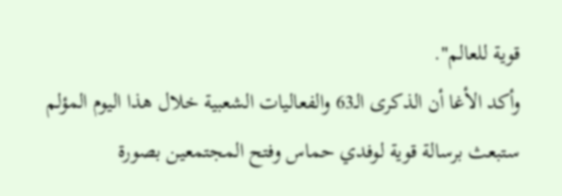قوية للعالم".
وأكد الأغا أن الذكرى الـ63 والفعاليات الشعبية خلال هذا اليوم المؤلم ستبعث برسالة قوية لوفدي حماس وفتح المجتمعين بصورة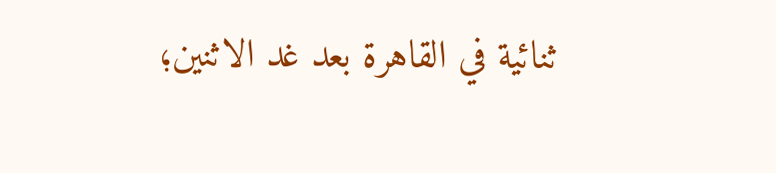ثنائية في القاهرة بعد غد الاثنين؛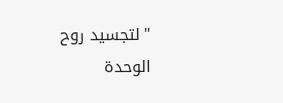"لتجسيد روح الوحدة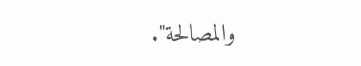والمصالحة".